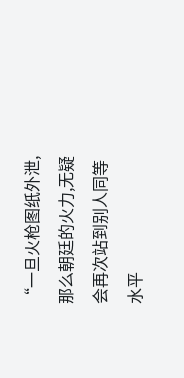“一旦火枪图纸外泄,那么朝廷的火力,无疑会再次站到别人同等水平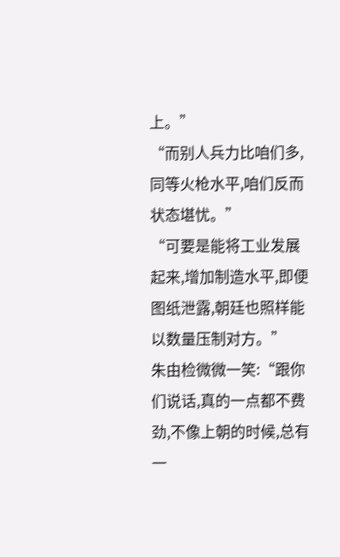上。”
“而别人兵力比咱们多,同等火枪水平,咱们反而状态堪忧。”
“可要是能将工业发展起来,增加制造水平,即便图纸泄露,朝廷也照样能以数量压制对方。”
朱由检微微一笑:“跟你们说话,真的一点都不费劲,不像上朝的时候,总有一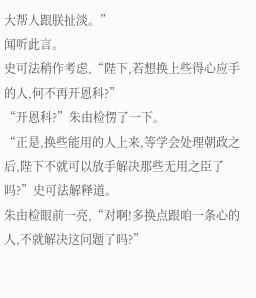大帮人跟朕扯淡。”
闻听此言。
史可法稍作考虑,“陛下,若想换上些得心应手的人,何不再开恩科?”
“开恩科?”朱由检愣了一下。
“正是,换些能用的人上来,等学会处理朝政之后,陛下不就可以放手解决那些无用之臣了吗?”史可法解释道。
朱由检眼前一亮,“对啊!多换点跟咱一条心的人,不就解决这问题了吗?”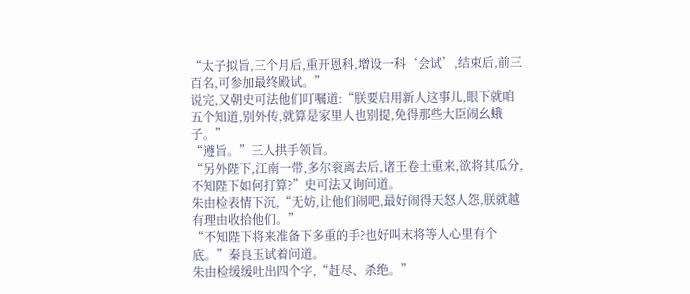“太子拟旨,三个月后,重开恩科,增设一科‘会试’,结束后,前三百名,可参加最终殿试。”
说完,又朝史可法他们叮嘱道:“朕要启用新人这事儿,眼下就咱五个知道,别外传,就算是家里人也别提,免得那些大臣闹幺蛾子。”
“遵旨。”三人拱手领旨。
“另外陛下,江南一带,多尔衮离去后,诸王卷土重来,欲将其瓜分,不知陛下如何打算?”史可法又询问道。
朱由检表情下沉,“无妨,让他们闹吧,最好闹得天怒人怨,朕就越有理由收拾他们。”
“不知陛下将来准备下多重的手?也好叫末将等人心里有个底。”秦良玉试着问道。
朱由检缓缓吐出四个字,“赶尽、杀绝。”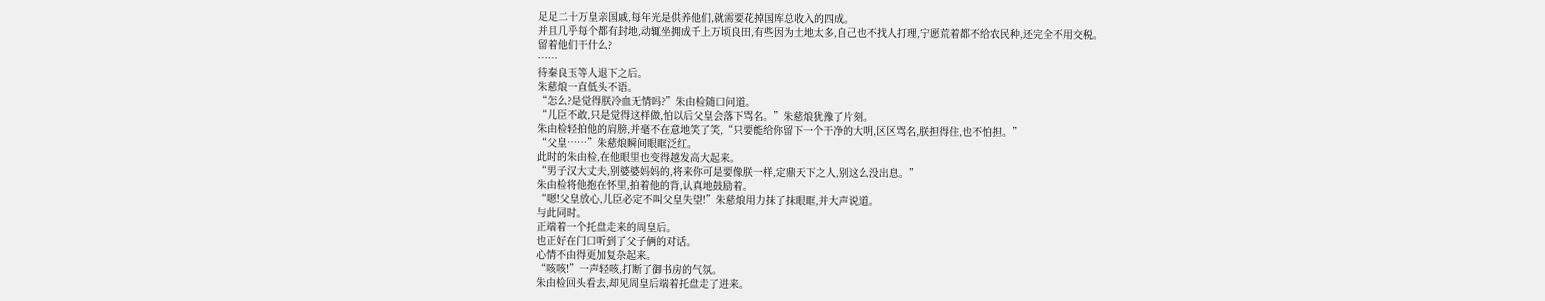足足二十万皇亲国戚,每年光是供养他们,就需要花掉国库总收入的四成。
并且几乎每个都有封地,动辄坐拥成千上万顷良田,有些因为土地太多,自己也不找人打理,宁愿荒着都不给农民种,还完全不用交税。
留着他们干什么?
……
待秦良玉等人退下之后。
朱慈烺一直低头不语。
“怎么?是觉得朕冷血无情吗?”朱由检随口问道。
“儿臣不敢,只是觉得这样做,怕以后父皇会落下骂名。”朱慈烺犹豫了片刻。
朱由检轻拍他的肩膀,并毫不在意地笑了笑,“只要能给你留下一个干净的大明,区区骂名,朕担得住,也不怕担。”
“父皇……”朱慈烺瞬间眼眶泛红。
此时的朱由检,在他眼里也变得越发高大起来。
“男子汉大丈夫,别婆婆妈妈的,将来你可是要像朕一样,定鼎天下之人,别这么没出息。”
朱由检将他抱在怀里,拍着他的背,认真地鼓励着。
“嗯!父皇放心,儿臣必定不叫父皇失望!”朱慈烺用力抹了抹眼眶,并大声说道。
与此同时。
正端着一个托盘走来的周皇后。
也正好在门口听到了父子俩的对话。
心情不由得更加复杂起来。
“咳咳!”一声轻咳,打断了御书房的气氛。
朱由检回头看去,却见周皇后端着托盘走了进来。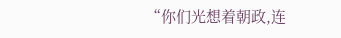“你们光想着朝政,连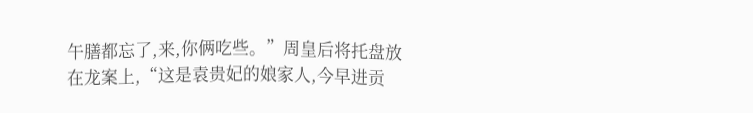午膳都忘了,来,你俩吃些。”周皇后将托盘放在龙案上,“这是袁贵妃的娘家人,今早进贡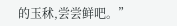的玉秫,尝尝鲜吧。”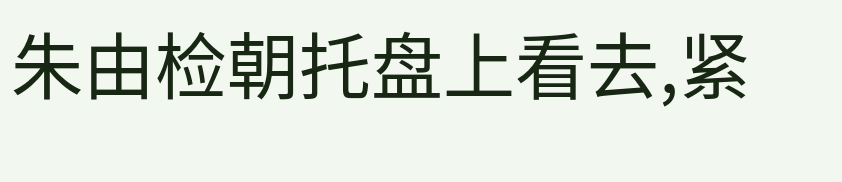朱由检朝托盘上看去,紧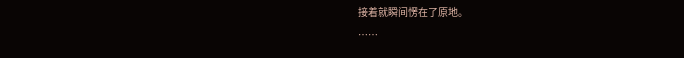接着就瞬间愣在了原地。
……